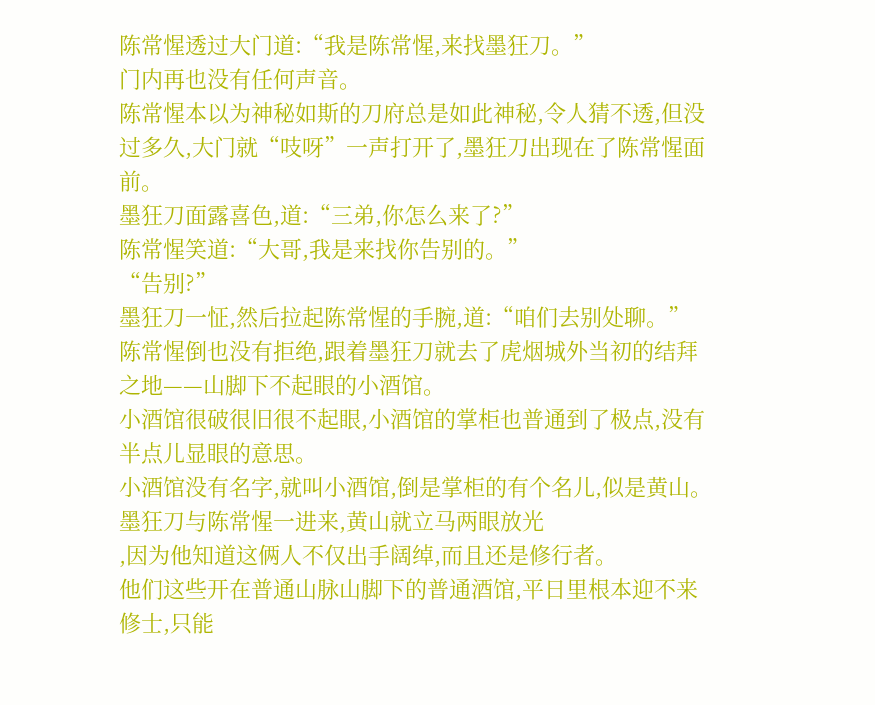陈常惺透过大门道:“我是陈常惺,来找墨狂刀。”
门内再也没有任何声音。
陈常惺本以为神秘如斯的刀府总是如此神秘,令人猜不透,但没过多久,大门就“吱呀”一声打开了,墨狂刀出现在了陈常惺面前。
墨狂刀面露喜色,道:“三弟,你怎么来了?”
陈常惺笑道:“大哥,我是来找你告别的。”
“告别?”
墨狂刀一怔,然后拉起陈常惺的手腕,道:“咱们去别处聊。”
陈常惺倒也没有拒绝,跟着墨狂刀就去了虎烟城外当初的结拜之地——山脚下不起眼的小酒馆。
小酒馆很破很旧很不起眼,小酒馆的掌柜也普通到了极点,没有半点儿显眼的意思。
小酒馆没有名字,就叫小酒馆,倒是掌柜的有个名儿,似是黄山。
墨狂刀与陈常惺一进来,黄山就立马两眼放光
,因为他知道这俩人不仅出手阔绰,而且还是修行者。
他们这些开在普通山脉山脚下的普通酒馆,平日里根本迎不来修士,只能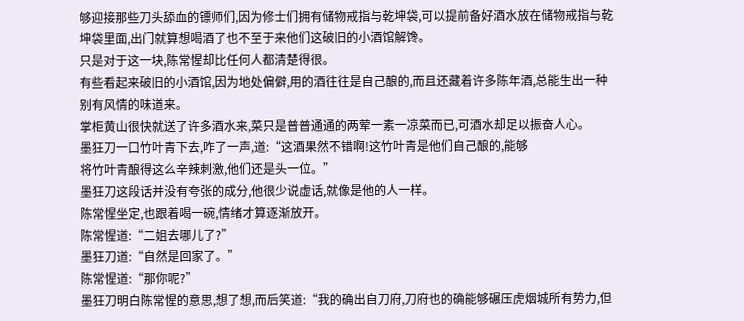够迎接那些刀头舔血的镖师们,因为修士们拥有储物戒指与乾坤袋,可以提前备好酒水放在储物戒指与乾坤袋里面,出门就算想喝酒了也不至于来他们这破旧的小酒馆解馋。
只是对于这一块,陈常惺却比任何人都清楚得很。
有些看起来破旧的小酒馆,因为地处偏僻,用的酒往往是自己酿的,而且还藏着许多陈年酒,总能生出一种别有风情的味道来。
掌柜黄山很快就送了许多酒水来,菜只是普普通通的两荤一素一凉菜而已,可酒水却足以振奋人心。
墨狂刀一口竹叶青下去,咋了一声,道:“这酒果然不错啊!这竹叶青是他们自己酿的,能够
将竹叶青酿得这么辛辣刺激,他们还是头一位。”
墨狂刀这段话并没有夸张的成分,他很少说虚话,就像是他的人一样。
陈常惺坐定,也跟着喝一碗,情绪才算逐渐放开。
陈常惺道:“二姐去哪儿了?”
墨狂刀道:“自然是回家了。”
陈常惺道:“那你呢?”
墨狂刀明白陈常惺的意思,想了想,而后笑道:“我的确出自刀府,刀府也的确能够碾压虎烟城所有势力,但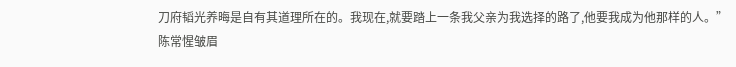刀府韬光养晦是自有其道理所在的。我现在,就要踏上一条我父亲为我选择的路了,他要我成为他那样的人。”
陈常惺皱眉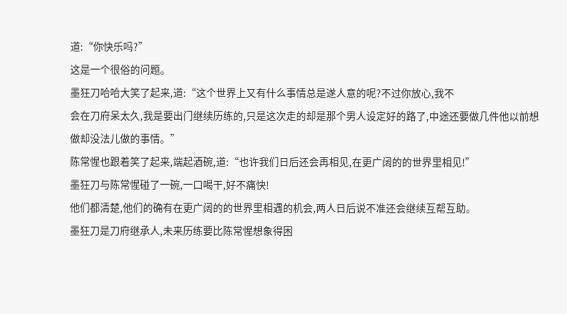道:“你快乐吗?”
这是一个很俗的问题。
墨狂刀哈哈大笑了起来,道:“这个世界上又有什么事情总是遂人意的呢?不过你放心,我不
会在刀府呆太久,我是要出门继续历练的,只是这次走的却是那个男人设定好的路了,中途还要做几件他以前想做却没法儿做的事情。”
陈常惺也跟着笑了起来,端起酒碗,道:“也许我们日后还会再相见,在更广阔的的世界里相见!”
墨狂刀与陈常惺碰了一碗,一口喝干,好不痛快!
他们都清楚,他们的确有在更广阔的的世界里相遇的机会,两人日后说不准还会继续互帮互助。
墨狂刀是刀府继承人,未来历练要比陈常惺想象得困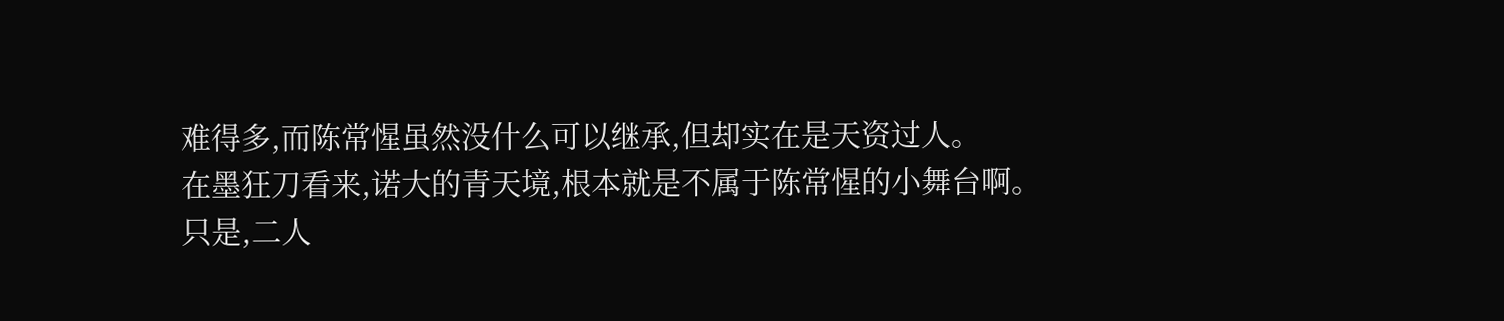难得多,而陈常惺虽然没什么可以继承,但却实在是天资过人。
在墨狂刀看来,诺大的青天境,根本就是不属于陈常惺的小舞台啊。
只是,二人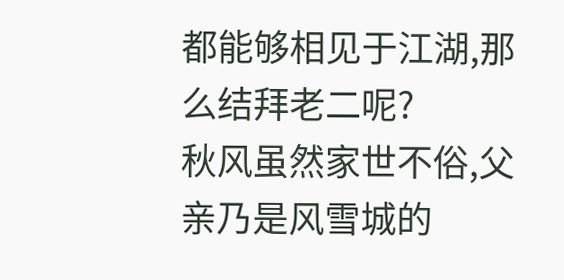都能够相见于江湖,那么结拜老二呢?
秋风虽然家世不俗,父亲乃是风雪城的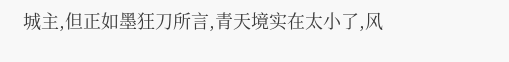城主,但正如墨狂刀所言,青天境实在太小了,风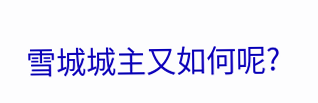雪城城主又如何呢?